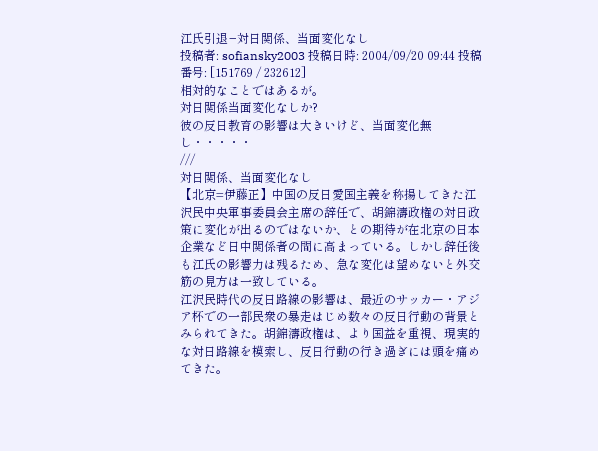江氏引退−対日関係、当面変化なし
投稿者: sofiansky2003 投稿日時: 2004/09/20 09:44 投稿番号: [151769 / 232612]
相対的なことではあるが。
対日関係当面変化なしか?
彼の反日教育の影響は大きいけど、当面変化無し・・・・・
///
対日関係、当面変化なし
【北京=伊藤正】中国の反日愛国主義を称揚してきた江沢民中央軍事委員会主席の辞任で、胡錦濤政権の対日政策に変化が出るのではないか、との期待が在北京の日本企業など日中関係者の間に高まっている。しかし辞任後も江氏の影響力は残るため、急な変化は望めないと外交筋の見方は一致している。
江沢民時代の反日路線の影響は、最近のサッカー・アジア杯での一部民衆の暴走はじめ数々の反日行動の背景とみられてきた。胡錦濤政権は、より国益を重視、現実的な対日路線を模索し、反日行動の行き過ぎには頭を痛めてきた。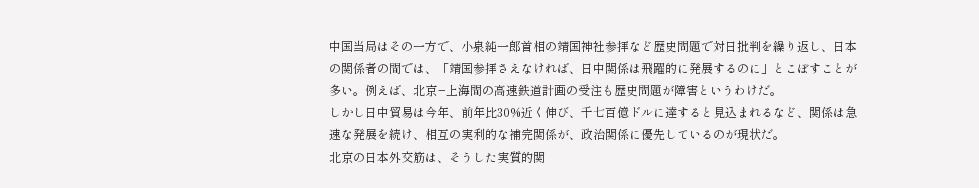中国当局はその一方で、小泉純一郎首相の靖国神社参拝など歴史問題で対日批判を繰り返し、日本の関係者の間では、「靖国参拝さえなければ、日中関係は飛躍的に発展するのに」とこぼすことが多い。例えば、北京−上海間の高速鉄道計画の受注も歴史問題が障害というわけだ。
しかし日中貿易は今年、前年比30%近く伸び、千七百億ドルに達すると見込まれるなど、関係は急速な発展を続け、相互の実利的な補完関係が、政治関係に優先しているのが現状だ。
北京の日本外交筋は、そうした実質的関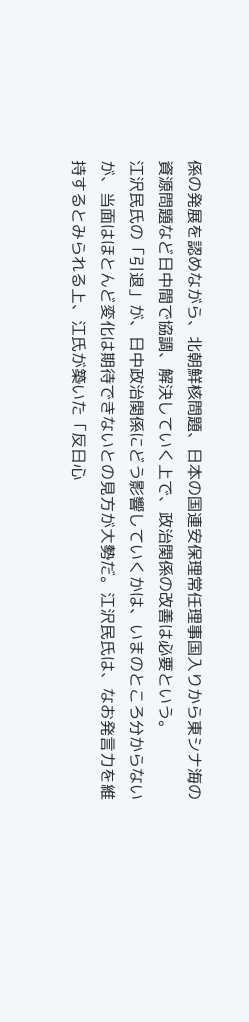係の発展を認めながら、北朝鮮核問題、日本の国連安保理常任理事国入りから東シナ海の資源問題など日中間で協調、解決していく上で、政治関係の改善は必要という。
江沢民氏の「引退」が、日中政治関係にどう影響していくかは、いまのところ分からないが、当面はほとんど変化は期待できないとの見方が大勢だ。江沢民氏は、なお発言力を維持するとみられる上、江氏が築いた「反日心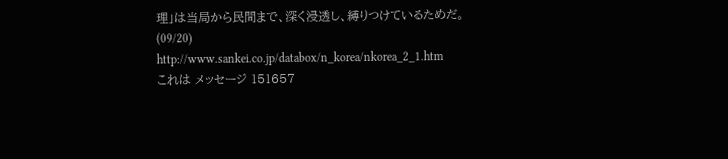理」は当局から民間まで、深く浸透し、縛りつけているためだ。(09/20)
http://www.sankei.co.jp/databox/n_korea/nkorea_2_1.htm
これは メッセージ 151657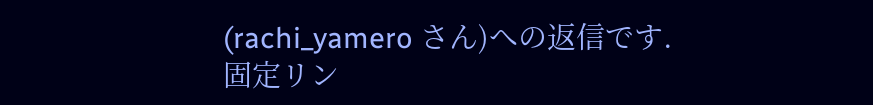(rachi_yamero さん)への返信です.
固定リン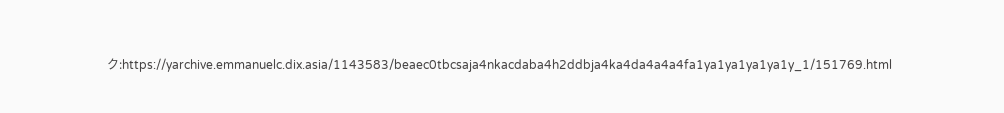ク:https://yarchive.emmanuelc.dix.asia/1143583/beaec0tbcsaja4nkacdaba4h2ddbja4ka4da4a4a4fa1ya1ya1ya1ya1y_1/151769.html